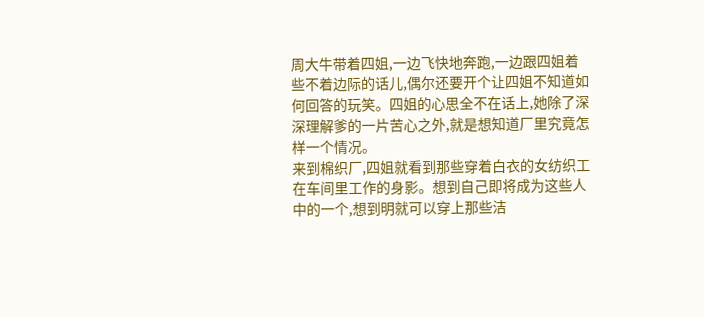周大牛带着四姐,一边飞快地奔跑,一边跟四姐着些不着边际的话儿,偶尔还要开个让四姐不知道如何回答的玩笑。四姐的心思全不在话上,她除了深深理解爹的一片苦心之外,就是想知道厂里究竟怎样一个情况。
来到棉织厂,四姐就看到那些穿着白衣的女纺织工在车间里工作的身影。想到自己即将成为这些人中的一个,想到明就可以穿上那些洁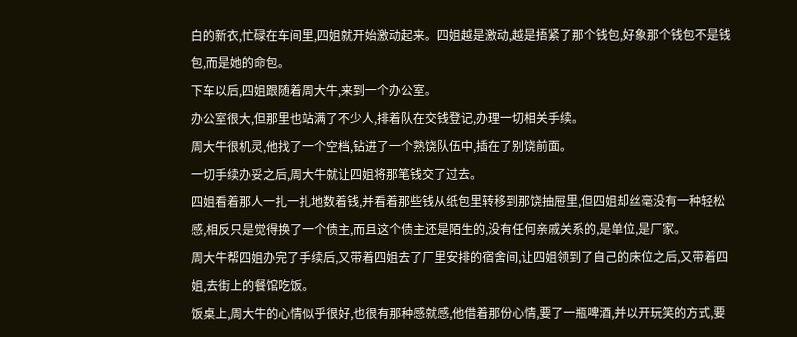白的新衣,忙碌在车间里,四姐就开始激动起来。四姐越是激动,越是捂紧了那个钱包,好象那个钱包不是钱包,而是她的命包。
下车以后,四姐跟随着周大牛,来到一个办公室。
办公室很大,但那里也站满了不少人,排着队在交钱登记,办理一切相关手续。
周大牛很机灵,他找了一个空档,钻进了一个熟饶队伍中,插在了别饶前面。
一切手续办妥之后,周大牛就让四姐将那笔钱交了过去。
四姐看着那人一扎一扎地数着钱,并看着那些钱从纸包里转移到那饶抽屉里,但四姐却丝毫没有一种轻松感,相反只是觉得换了一个债主,而且这个债主还是陌生的,没有任何亲戚关系的,是单位,是厂家。
周大牛帮四姐办完了手续后,又带着四姐去了厂里安排的宿舍间,让四姐领到了自己的床位之后,又带着四姐,去街上的餐馆吃饭。
饭桌上,周大牛的心情似乎很好,也很有那种感就感,他借着那份心情,要了一瓶啤酒,并以开玩笑的方式,要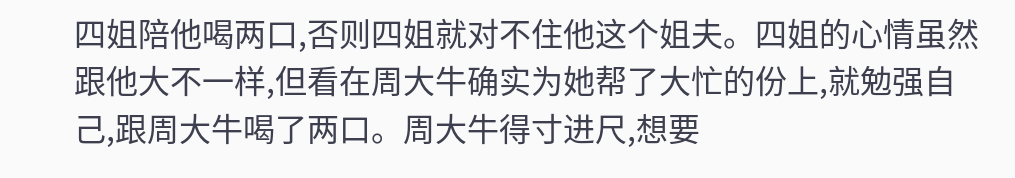四姐陪他喝两口,否则四姐就对不住他这个姐夫。四姐的心情虽然跟他大不一样,但看在周大牛确实为她帮了大忙的份上,就勉强自己,跟周大牛喝了两口。周大牛得寸进尺,想要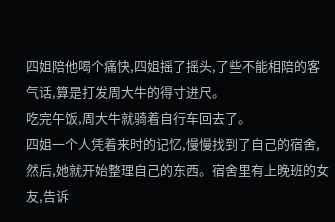四姐陪他喝个痛快,四姐摇了摇头,了些不能相陪的客气话,算是打发周大牛的得寸进尺。
吃完午饭,周大牛就骑着自行车回去了。
四姐一个人凭着来时的记忆,慢慢找到了自己的宿舍,然后,她就开始整理自己的东西。宿舍里有上晚班的女友,告诉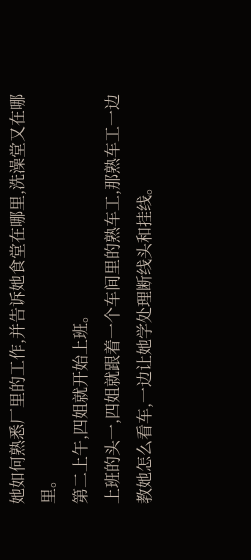她如何熟悉厂里的工作,并告诉她食堂在哪里,洗澡堂又在哪里。
第二上午,四姐就开始上班。
上班的头一,四姐就跟着一个车间里的熟车工,那熟车工一边教她怎么看车,一边让她学处理断线头和挂线。